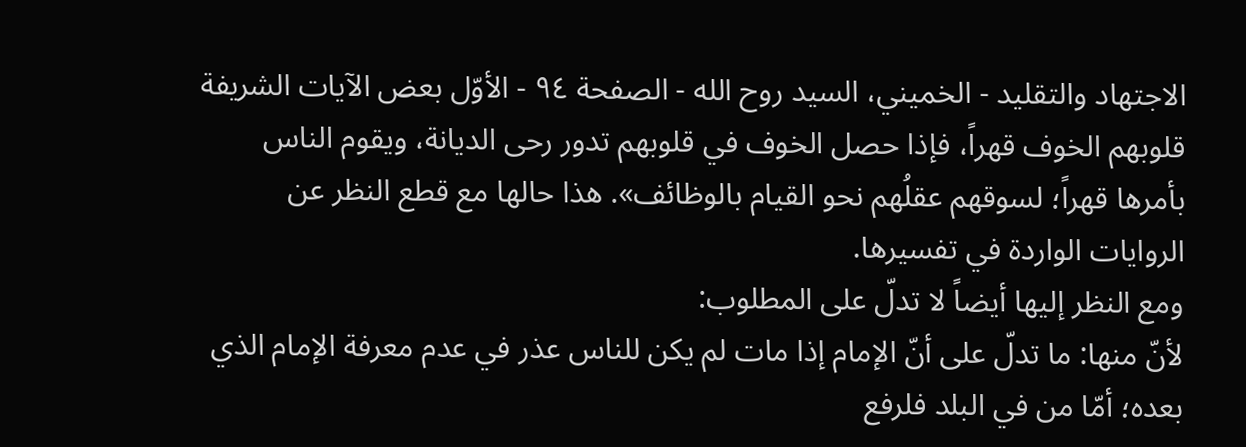الاجتهاد والتقليد - الخميني، السيد روح الله - الصفحة ٩٤ - الأوّل بعض الآيات الشريفة
قلوبهم الخوف قهراً، فإذا حصل الخوف في قلوبهم تدور رحى الديانة، ويقوم الناس بأمرها قهراً؛ لسوقهم عقلُهم نحو القيام بالوظائف». هذا حالها مع قطع النظر عن الروايات الواردة في تفسيرها.
ومع النظر إليها أيضاً لا تدلّ على المطلوب:
لأنّ منها: ما تدلّ على أنّ الإمام إذا مات لم يكن للناس عذر في عدم معرفة الإمام الذي بعده؛ أمّا من في البلد فلرفع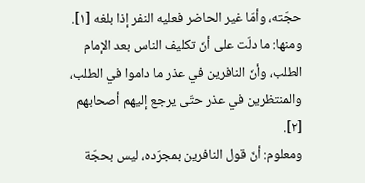حجّته، وأمّا غير الحاضر فعليه النفر إذا بلغه [١].
ومنها: ما دلّت على أنّ تكليف الناس بعد الإمام الطلب، وأنّ النافرين في عذر ما داموا في الطلب، والمنتظرين في عذر حتّى يرجع إليهم أصحابهم [٢].
ومعلوم: أنّ قول النافرين بمجرّده، ليس بحجّة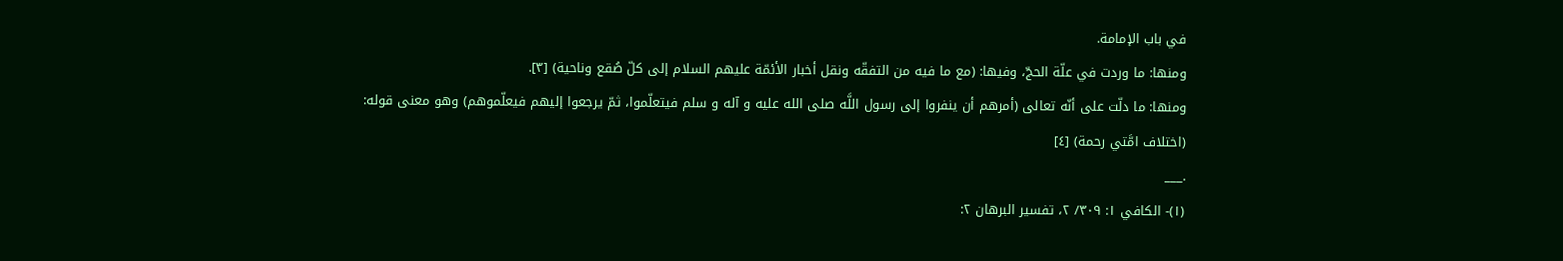في باب الإمامة.
ومنها: ما وردت في علّة الحجّ، وفيها: (مع ما فيه من التفقّه ونقل أخبار الأئمّة عليهم السلام إلى كلّ صُقع وناحية) [٣].
ومنها: ما دلّت على أنّه تعالى (أمرهم أن ينفروا إلى رسول اللَّه صلى الله عليه و آله و سلم فيتعلّموا، ثمّ يرجعوا إليهم فيعلّموهم) وهو معنى قوله:
(اختلاف امَّتي رحمة) [٤]
.___
(١)- الكافي ١: ٣٠٩/ ٢، تفسير البرهان ٢: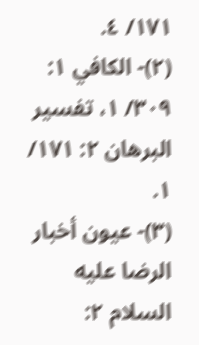١٧١/ ٤.
(٢)- الكافي ١: ٣٠٩/ ١، تفسير البرهان ٢: ١٧١/ ١.
(٣)- عيون أخبار الرضا عليه السلام ٢: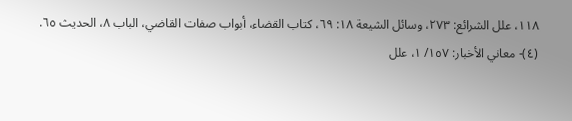١١٨، علل الشرائع: ٢٧٣، وسائل الشيعة ١٨: ٦٩، كتاب القضاء، أبواب صفات القاضي، الباب ٨، الحديث ٦٥.
(٤)- معاني الأخبار: ١٥٧/ ١، علل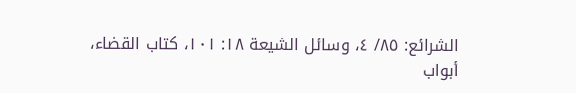الشرائع: ٨٥/ ٤، وسائل الشيعة ١٨: ١٠١، كتاب القضاء، أبواب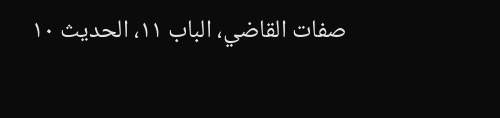صفات القاضي، الباب ١١، الحديث ١٠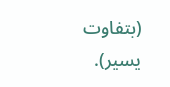(بتفاوت يسير).